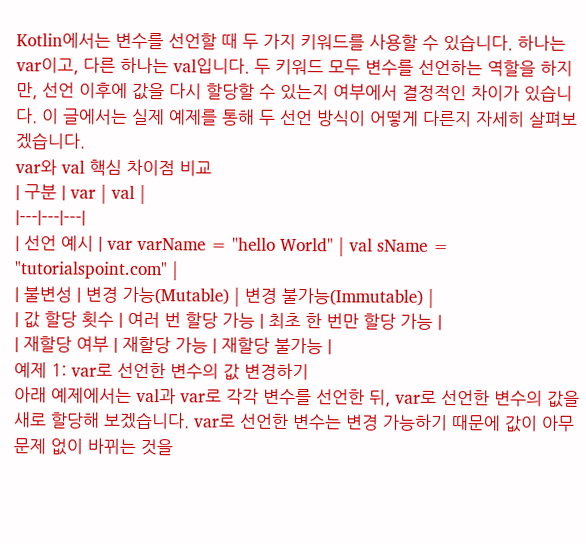Kotlin에서는 변수를 선언할 때 두 가지 키워드를 사용할 수 있습니다. 하나는 var이고, 다른 하나는 val입니다. 두 키워드 모두 변수를 선언하는 역할을 하지만, 선언 이후에 값을 다시 할당할 수 있는지 여부에서 결정적인 차이가 있습니다. 이 글에서는 실제 예제를 통해 두 선언 방식이 어떻게 다른지 자세히 살펴보겠습니다.
var와 val 핵심 차이점 비교
| 구분 | var | val |
|---|---|---|
| 선언 예시 | var varName = "hello World" | val sName = "tutorialspoint.com" |
| 불변성 | 변경 가능(Mutable) | 변경 불가능(Immutable) |
| 값 할당 횟수 | 여러 번 할당 가능 | 최초 한 번만 할당 가능 |
| 재할당 여부 | 재할당 가능 | 재할당 불가능 |
예제 1: var로 선언한 변수의 값 변경하기
아래 예제에서는 val과 var로 각각 변수를 선언한 뒤, var로 선언한 변수의 값을 새로 할당해 보겠습니다. var로 선언한 변수는 변경 가능하기 때문에 값이 아무 문제 없이 바뀌는 것을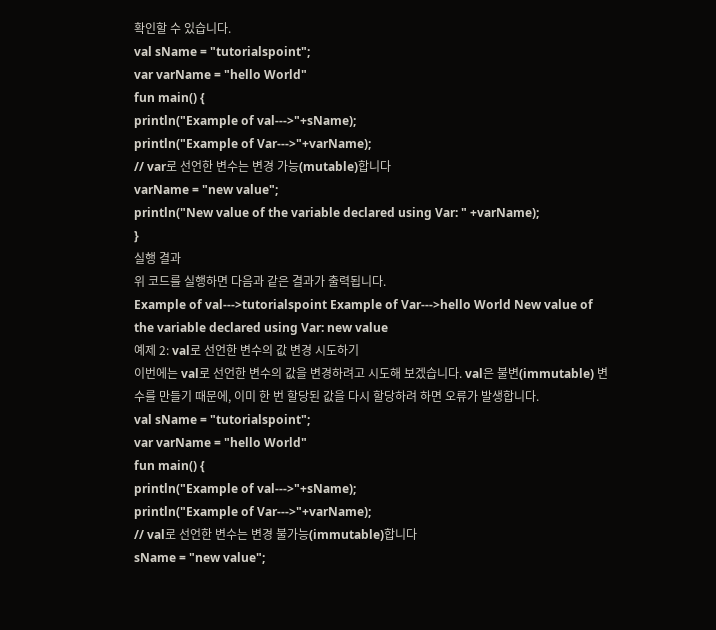확인할 수 있습니다.
val sName = "tutorialspoint";
var varName = "hello World"
fun main() {
println("Example of val--->"+sName);
println("Example of Var--->"+varName);
// var로 선언한 변수는 변경 가능(mutable)합니다
varName = "new value";
println("New value of the variable declared using Var: " +varName);
}
실행 결과
위 코드를 실행하면 다음과 같은 결과가 출력됩니다.
Example of val--->tutorialspoint Example of Var--->hello World New value of the variable declared using Var: new value
예제 2: val로 선언한 변수의 값 변경 시도하기
이번에는 val로 선언한 변수의 값을 변경하려고 시도해 보겠습니다. val은 불변(immutable) 변수를 만들기 때문에, 이미 한 번 할당된 값을 다시 할당하려 하면 오류가 발생합니다.
val sName = "tutorialspoint";
var varName = "hello World"
fun main() {
println("Example of val--->"+sName);
println("Example of Var--->"+varName);
// val로 선언한 변수는 변경 불가능(immutable)합니다
sName = "new value";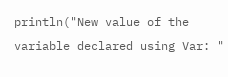println("New value of the variable declared using Var: "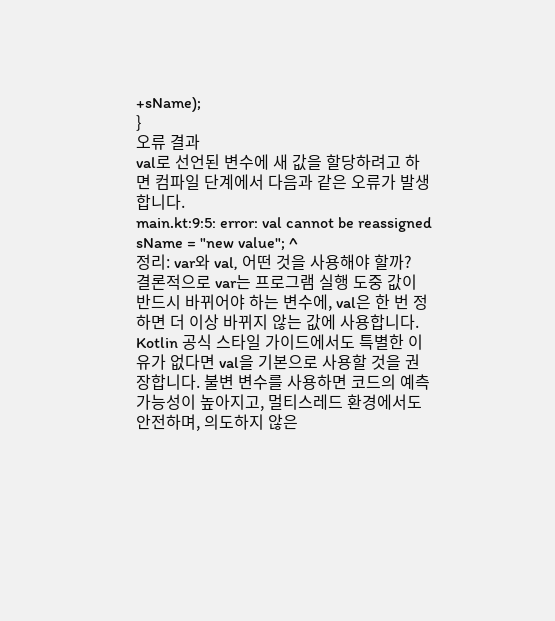+sName);
}
오류 결과
val로 선언된 변수에 새 값을 할당하려고 하면 컴파일 단계에서 다음과 같은 오류가 발생합니다.
main.kt:9:5: error: val cannot be reassigned sName = "new value"; ^
정리: var와 val, 어떤 것을 사용해야 할까?
결론적으로 var는 프로그램 실행 도중 값이 반드시 바뀌어야 하는 변수에, val은 한 번 정하면 더 이상 바뀌지 않는 값에 사용합니다. Kotlin 공식 스타일 가이드에서도 특별한 이유가 없다면 val을 기본으로 사용할 것을 권장합니다. 불변 변수를 사용하면 코드의 예측 가능성이 높아지고, 멀티스레드 환경에서도 안전하며, 의도하지 않은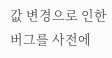값 변경으로 인한 버그를 사전에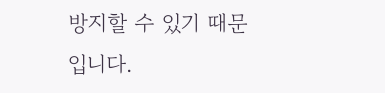방지할 수 있기 때문입니다.